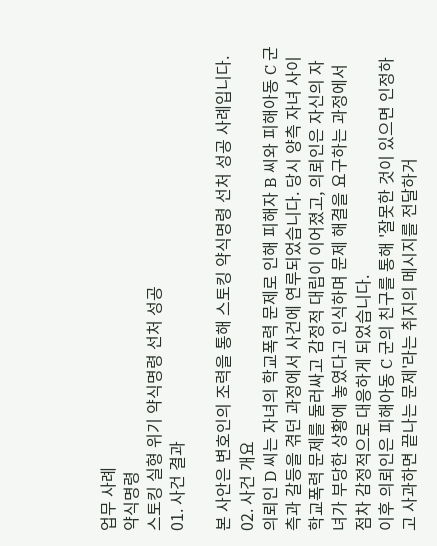업무 사례
약식명령
스토킹 실형 위기 약식명령 선처 성공
01. 사건 결과

본 사안은 변호인의 조력을 통해 스토킹 약식명령 선처 성공 사례입니다.
02. 사건 개요
의뢰인 D 씨는 자녀의 학교폭력 문제로 인해 피해자 B 씨와 피해아동 C 군 측과 갈등을 겪던 과정에서 사건에 연루되었습니다. 당시 양측 자녀 사이 학교폭력 문제를 둘러싸고 감정적 대립이 이어졌고, 의뢰인은 자신의 자녀가 부당한 상황에 놓였다고 인식하며 문제 해결을 요구하는 과정에서 점차 감정적으로 대응하게 되었습니다.
이후 의뢰인은 피해아동 C 군의 친구를 통해 '잘못한 것이 있으면 인정하고 사과하면 끝나는 문제'라는 취지의 메시지를 전달하거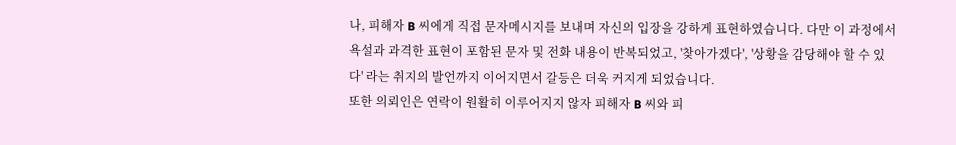나, 피해자 B 씨에게 직접 문자메시지를 보내며 자신의 입장을 강하게 표현하였습니다. 다만 이 과정에서 욕설과 과격한 표현이 포함된 문자 및 전화 내용이 반복되었고, '찾아가겠다', '상황을 감당해야 할 수 있다' 라는 취지의 발언까지 이어지면서 갈등은 더욱 커지게 되었습니다.
또한 의뢰인은 연락이 원활히 이루어지지 않자 피해자 B 씨와 피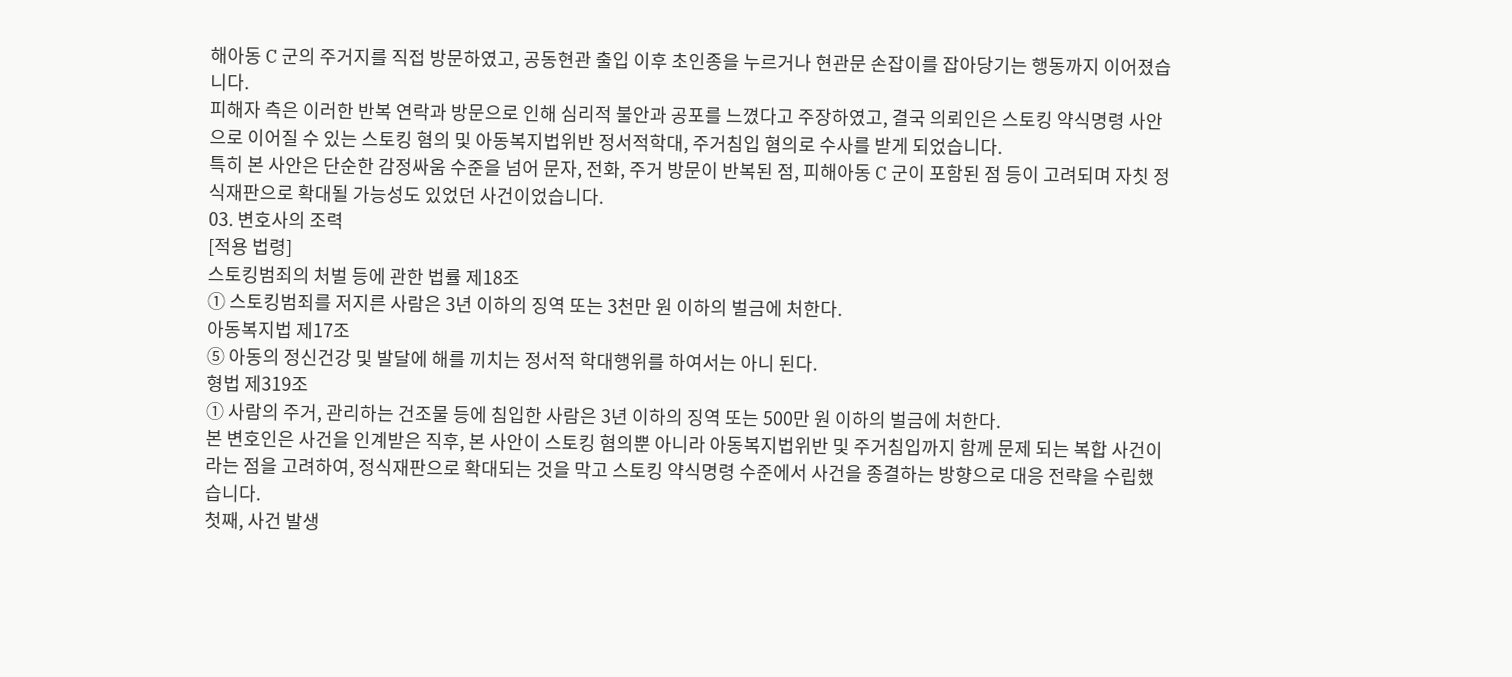해아동 C 군의 주거지를 직접 방문하였고, 공동현관 출입 이후 초인종을 누르거나 현관문 손잡이를 잡아당기는 행동까지 이어졌습니다.
피해자 측은 이러한 반복 연락과 방문으로 인해 심리적 불안과 공포를 느꼈다고 주장하였고, 결국 의뢰인은 스토킹 약식명령 사안으로 이어질 수 있는 스토킹 혐의 및 아동복지법위반 정서적학대, 주거침입 혐의로 수사를 받게 되었습니다.
특히 본 사안은 단순한 감정싸움 수준을 넘어 문자, 전화, 주거 방문이 반복된 점, 피해아동 C 군이 포함된 점 등이 고려되며 자칫 정식재판으로 확대될 가능성도 있었던 사건이었습니다.
03. 변호사의 조력
[적용 법령]
스토킹범죄의 처벌 등에 관한 법률 제18조
① 스토킹범죄를 저지른 사람은 3년 이하의 징역 또는 3천만 원 이하의 벌금에 처한다.
아동복지법 제17조
⑤ 아동의 정신건강 및 발달에 해를 끼치는 정서적 학대행위를 하여서는 아니 된다.
형법 제319조
① 사람의 주거, 관리하는 건조물 등에 침입한 사람은 3년 이하의 징역 또는 500만 원 이하의 벌금에 처한다.
본 변호인은 사건을 인계받은 직후, 본 사안이 스토킹 혐의뿐 아니라 아동복지법위반 및 주거침입까지 함께 문제 되는 복합 사건이라는 점을 고려하여, 정식재판으로 확대되는 것을 막고 스토킹 약식명령 수준에서 사건을 종결하는 방향으로 대응 전략을 수립했습니다.
첫째, 사건 발생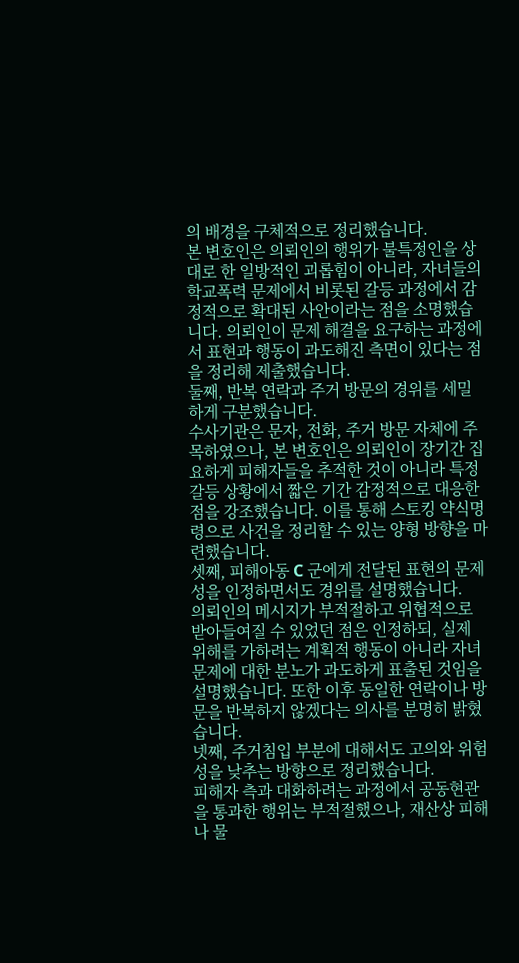의 배경을 구체적으로 정리했습니다.
본 변호인은 의뢰인의 행위가 불특정인을 상대로 한 일방적인 괴롭힘이 아니라, 자녀들의 학교폭력 문제에서 비롯된 갈등 과정에서 감정적으로 확대된 사안이라는 점을 소명했습니다. 의뢰인이 문제 해결을 요구하는 과정에서 표현과 행동이 과도해진 측면이 있다는 점을 정리해 제출했습니다.
둘째, 반복 연락과 주거 방문의 경위를 세밀하게 구분했습니다.
수사기관은 문자, 전화, 주거 방문 자체에 주목하였으나, 본 변호인은 의뢰인이 장기간 집요하게 피해자들을 추적한 것이 아니라 특정 갈등 상황에서 짧은 기간 감정적으로 대응한 점을 강조했습니다. 이를 통해 스토킹 약식명령으로 사건을 정리할 수 있는 양형 방향을 마련했습니다.
셋째, 피해아동 C 군에게 전달된 표현의 문제성을 인정하면서도 경위를 설명했습니다.
의뢰인의 메시지가 부적절하고 위협적으로 받아들여질 수 있었던 점은 인정하되, 실제 위해를 가하려는 계획적 행동이 아니라 자녀 문제에 대한 분노가 과도하게 표출된 것임을 설명했습니다. 또한 이후 동일한 연락이나 방문을 반복하지 않겠다는 의사를 분명히 밝혔습니다.
넷째, 주거침입 부분에 대해서도 고의와 위험성을 낮추는 방향으로 정리했습니다.
피해자 측과 대화하려는 과정에서 공동현관을 통과한 행위는 부적절했으나, 재산상 피해나 물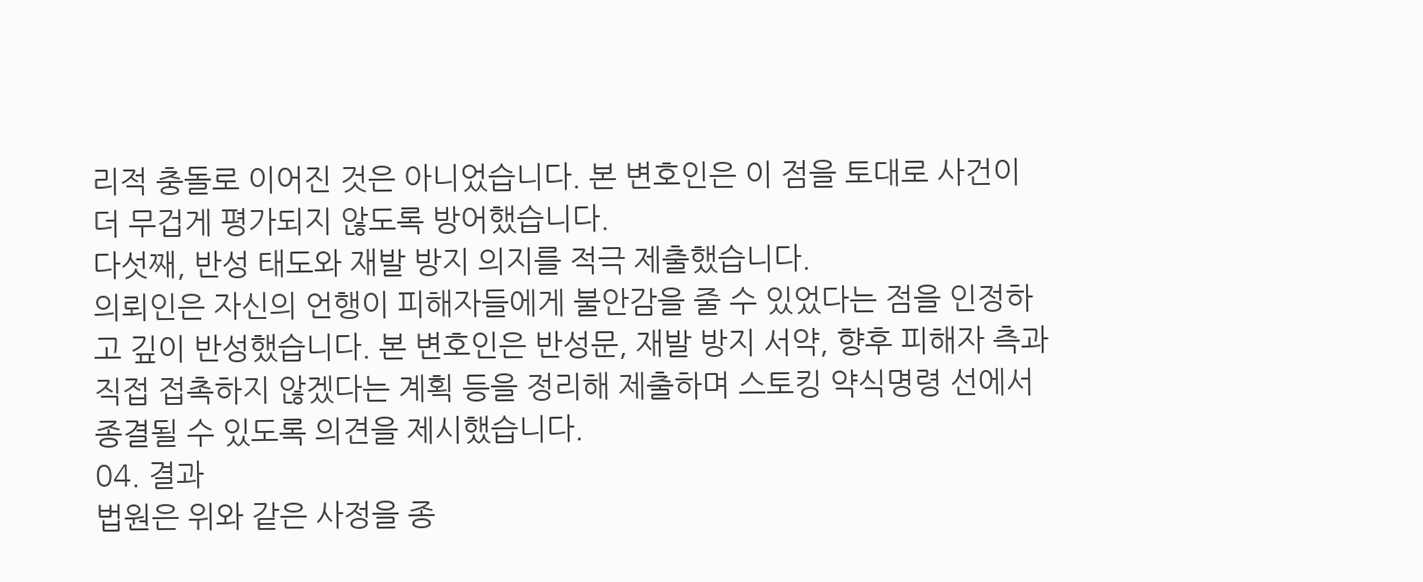리적 충돌로 이어진 것은 아니었습니다. 본 변호인은 이 점을 토대로 사건이 더 무겁게 평가되지 않도록 방어했습니다.
다섯째, 반성 태도와 재발 방지 의지를 적극 제출했습니다.
의뢰인은 자신의 언행이 피해자들에게 불안감을 줄 수 있었다는 점을 인정하고 깊이 반성했습니다. 본 변호인은 반성문, 재발 방지 서약, 향후 피해자 측과 직접 접촉하지 않겠다는 계획 등을 정리해 제출하며 스토킹 약식명령 선에서 종결될 수 있도록 의견을 제시했습니다.
04. 결과
법원은 위와 같은 사정을 종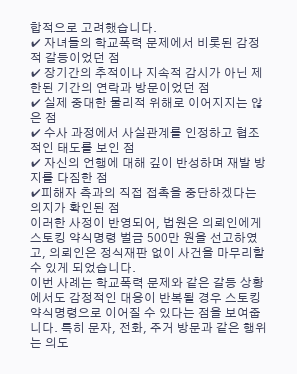합적으로 고려했습니다.
✔ 자녀들의 학교폭력 문제에서 비롯된 감정적 갈등이었던 점
✔ 장기간의 추적이나 지속적 감시가 아닌 제한된 기간의 연락과 방문이었던 점
✔ 실제 중대한 물리적 위해로 이어지지는 않은 점
✔ 수사 과정에서 사실관계를 인정하고 협조적인 태도를 보인 점
✔ 자신의 언행에 대해 깊이 반성하며 재발 방지를 다짐한 점
✔피해자 측과의 직접 접촉을 중단하겠다는 의지가 확인된 점
이러한 사정이 반영되어, 법원은 의뢰인에게 스토킹 약식명령 벌금 500만 원을 선고하였고, 의뢰인은 정식재판 없이 사건을 마무리할 수 있게 되었습니다.
이번 사례는 학교폭력 문제와 같은 갈등 상황에서도 감정적인 대응이 반복될 경우 스토킹 약식명령으로 이어질 수 있다는 점을 보여줍니다. 특히 문자, 전화, 주거 방문과 같은 행위는 의도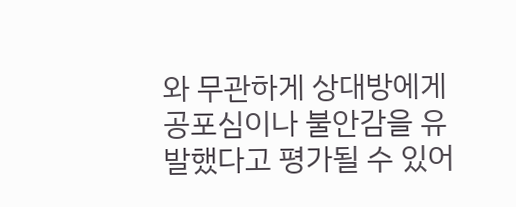와 무관하게 상대방에게 공포심이나 불안감을 유발했다고 평가될 수 있어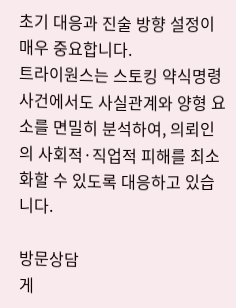초기 대응과 진술 방향 설정이 매우 중요합니다.
트라이원스는 스토킹 약식명령 사건에서도 사실관계와 양형 요소를 면밀히 분석하여, 의뢰인의 사회적·직업적 피해를 최소화할 수 있도록 대응하고 있습니다.

방문상담
게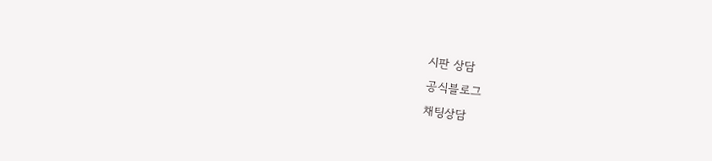시판 상담
공식블로그
채팅상담